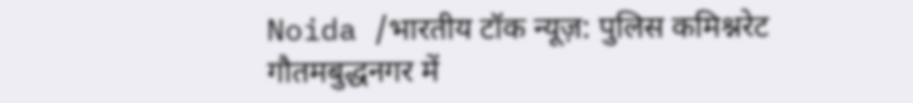Noida /भारतीय टॉक न्यूज़: पुलिस कमिश्नरेट गौतमबुद्धनगर में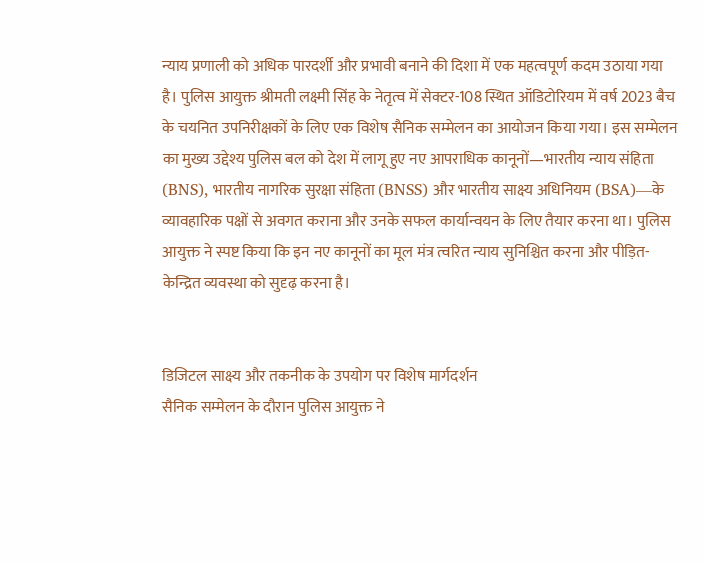न्याय प्रणाली को अधिक पारदर्शी और प्रभावी बनाने की दिशा में एक महत्वपूर्ण कदम उठाया गया है। पुलिस आयुक्त श्रीमती लक्ष्मी सिंह के नेतृत्व में सेक्टर-108 स्थित ऑडिटोरियम में वर्ष 2023 बैच के चयनित उपनिरीक्षकों के लिए एक विशेष सैनिक सम्मेलन का आयोजन किया गया। इस सम्मेलन का मुख्य उद्देश्य पुलिस बल को देश में लागू हुए नए आपराधिक कानूनों—भारतीय न्याय संहिता (BNS), भारतीय नागरिक सुरक्षा संहिता (BNSS) और भारतीय साक्ष्य अधिनियम (BSA)—के व्यावहारिक पक्षों से अवगत कराना और उनके सफल कार्यान्वयन के लिए तैयार करना था। पुलिस आयुक्त ने स्पष्ट किया कि इन नए कानूनों का मूल मंत्र त्वरित न्याय सुनिश्चित करना और पीड़ित-केन्द्रित व्यवस्था को सुदृढ़ करना है।


डिजिटल साक्ष्य और तकनीक के उपयोग पर विशेष मार्गदर्शन
सैनिक सम्मेलन के दौरान पुलिस आयुक्त ने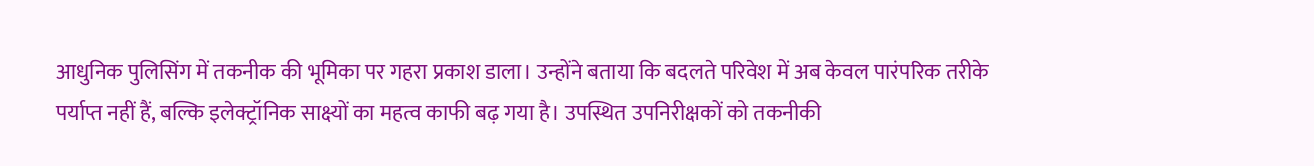आधुनिक पुलिसिंग में तकनीक की भूमिका पर गहरा प्रकाश डाला। उन्होंने बताया कि बदलते परिवेश में अब केवल पारंपरिक तरीके पर्याप्त नहीं हैं, बल्कि इलेक्ट्रॉनिक साक्ष्यों का महत्व काफी बढ़ गया है। उपस्थित उपनिरीक्षकों को तकनीकी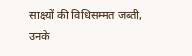साक्ष्यों की विधिसम्मत जब्ती, उनके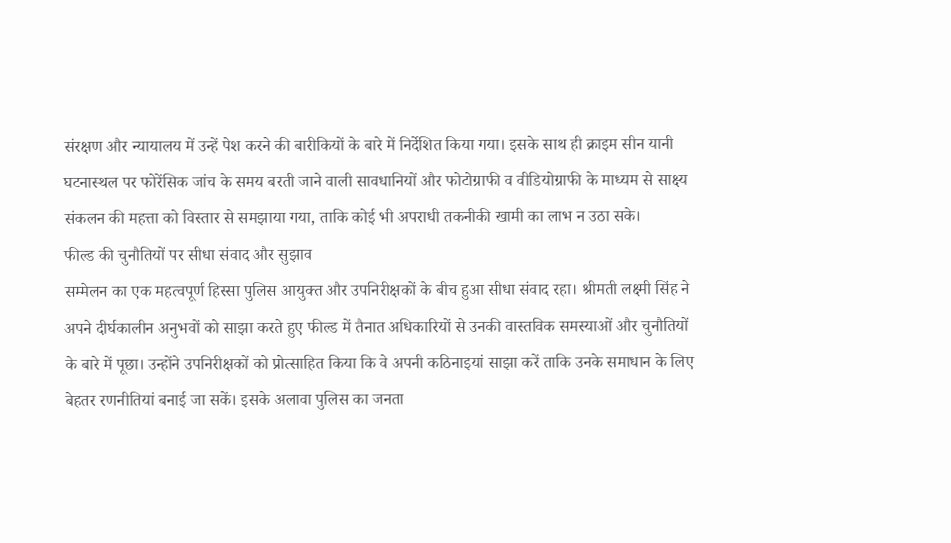संरक्षण और न्यायालय में उन्हें पेश करने की बारीकियों के बारे में निर्देशित किया गया। इसके साथ ही क्राइम सीन यानी घटनास्थल पर फोरेंसिक जांच के समय बरती जाने वाली सावधानियों और फोटोग्राफी व वीडियोग्राफी के माध्यम से साक्ष्य संकलन की महत्ता को विस्तार से समझाया गया, ताकि कोई भी अपराधी तकनीकी खामी का लाभ न उठा सके।
फील्ड की चुनौतियों पर सीधा संवाद और सुझाव
सम्मेलन का एक महत्वपूर्ण हिस्सा पुलिस आयुक्त और उपनिरीक्षकों के बीच हुआ सीधा संवाद रहा। श्रीमती लक्ष्मी सिंह ने अपने दीर्घकालीन अनुभवों को साझा करते हुए फील्ड में तैनात अधिकारियों से उनकी वास्तविक समस्याओं और चुनौतियों के बारे में पूछा। उन्होंने उपनिरीक्षकों को प्रोत्साहित किया कि वे अपनी कठिनाइयां साझा करें ताकि उनके समाधान के लिए बेहतर रणनीतियां बनाई जा सकें। इसके अलावा पुलिस का जनता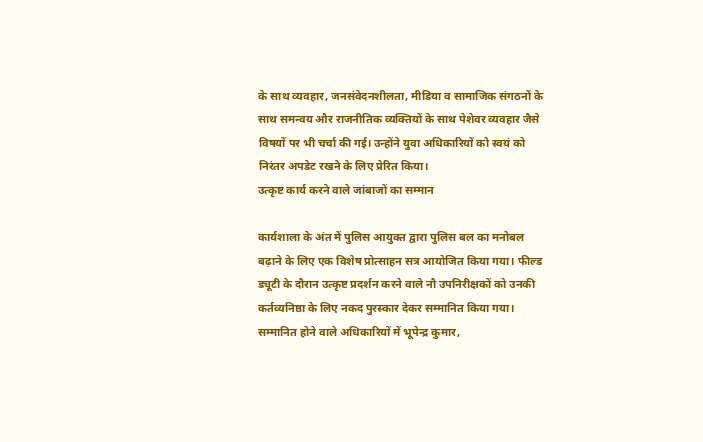के साथ व्यवहार, जनसंवेदनशीलता, मीडिया व सामाजिक संगठनों के साथ समन्वय और राजनीतिक व्यक्तियों के साथ पेशेवर व्यवहार जैसे विषयों पर भी चर्चा की गई। उन्होंने युवा अधिकारियों को स्वयं को निरंतर अपडेट रखने के लिए प्रेरित किया।
उत्कृष्ट कार्य करने वाले जांबाजों का सम्मान

कार्यशाला के अंत में पुलिस आयुक्त द्वारा पुलिस बल का मनोबल बढ़ाने के लिए एक विशेष प्रोत्साहन सत्र आयोजित किया गया। फील्ड ड्यूटी के दौरान उत्कृष्ट प्रदर्शन करने वाले नौ उपनिरीक्षकों को उनकी कर्तव्यनिष्ठा के लिए नकद पुरस्कार देकर सम्मानित किया गया। सम्मानित होने वाले अधिकारियों में भूपेन्द्र कुमार,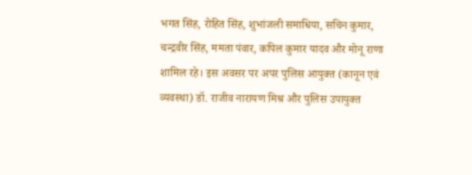भगत सिंह, रोहित सिंह, शुभांजली समाधिया, सचिन कुमार, चन्द्रवीर सिंह, ममता पंवार, कपिल कुमार यादव और मोनू राणा शामिल रहे। इस अवसर पर अपर पुलिस आयुक्त (कानून एवं व्यवस्था) डॉ. राजीव नारायण मिश्र और पुलिस उपायुक्त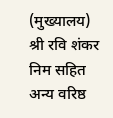(मुख्यालय) श्री रवि शंकर निम सहित अन्य वरिष्ठ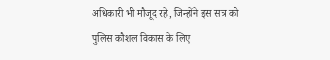अधिकारी भी मौजूद रहे, जिन्होंने इस सत्र को पुलिस कौशल विकास के लिए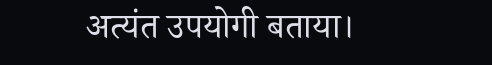अत्यंत उपयोगी बताया।